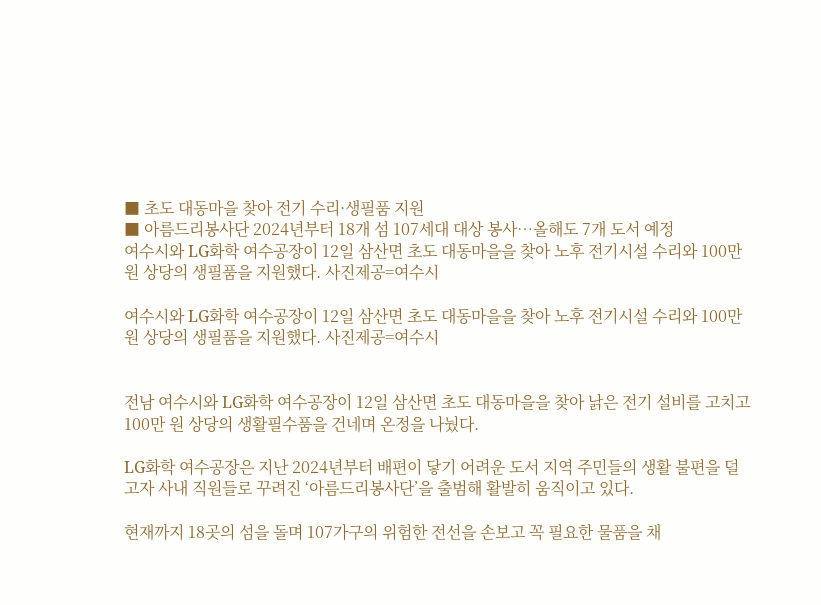■ 초도 대동마을 찾아 전기 수리·생필품 지원
■ 아름드리봉사단 2024년부터 18개 섬 107세대 대상 봉사…올해도 7개 도서 예정
여수시와 LG화학 여수공장이 12일 삼산면 초도 대동마을을 찾아 노후 전기시설 수리와 100만 원 상당의 생필품을 지원했다. 사진제공=여수시

여수시와 LG화학 여수공장이 12일 삼산면 초도 대동마을을 찾아 노후 전기시설 수리와 100만 원 상당의 생필품을 지원했다. 사진제공=여수시


전남 여수시와 LG화학 여수공장이 12일 삼산면 초도 대동마을을 찾아 낡은 전기 설비를 고치고 100만 원 상당의 생활필수품을 건네며 온정을 나눴다.

LG화학 여수공장은 지난 2024년부터 배편이 닿기 어려운 도서 지역 주민들의 생활 불편을 덜고자 사내 직원들로 꾸려진 ‘아름드리봉사단’을 출범해 활발히 움직이고 있다.

현재까지 18곳의 섬을 돌며 107가구의 위험한 전선을 손보고 꼭 필요한 물품을 채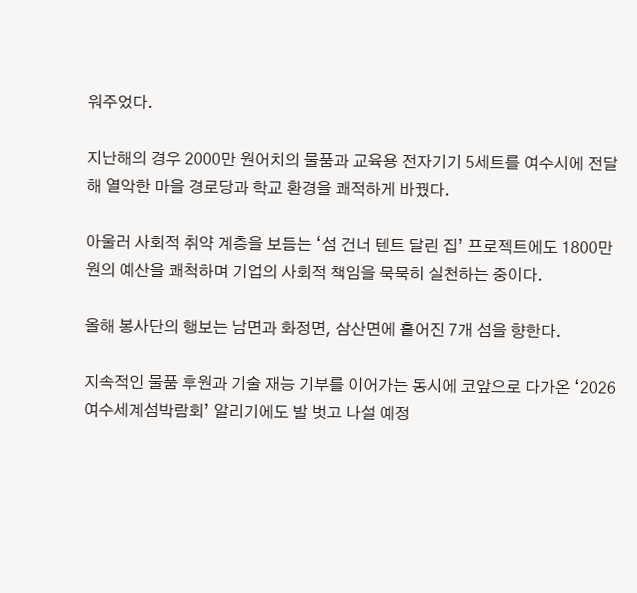워주었다.

지난해의 경우 2000만 원어치의 물품과 교육용 전자기기 5세트를 여수시에 전달해 열악한 마을 경로당과 학교 환경을 쾌적하게 바꿨다.

아울러 사회적 취약 계층을 보듬는 ‘섬 건너 텐트 달린 집’ 프로젝트에도 1800만 원의 예산을 쾌척하며 기업의 사회적 책임을 묵묵히 실천하는 중이다.

올해 봉사단의 행보는 남면과 화정면, 삼산면에 흩어진 7개 섬을 향한다.

지속적인 물품 후원과 기술 재능 기부를 이어가는 동시에 코앞으로 다가온 ‘2026여수세계섬박람회’ 알리기에도 발 벗고 나설 예정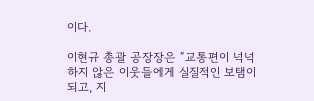이다.

이현규 총괄 공장장은 “교통편이 넉넉하지 않은 이웃들에게 실질적인 보탬이 되고, 지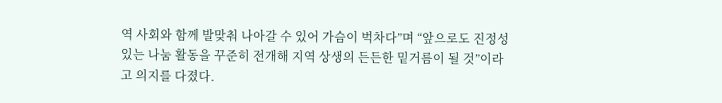역 사회와 함께 발맞춰 나아갈 수 있어 가슴이 벅차다”며 “앞으로도 진정성 있는 나눔 활동을 꾸준히 전개해 지역 상생의 든든한 밑거름이 될 것”이라고 의지를 다졌다.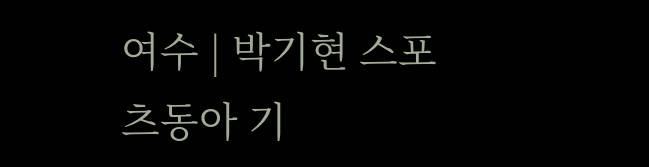여수 | 박기현 스포츠동아 기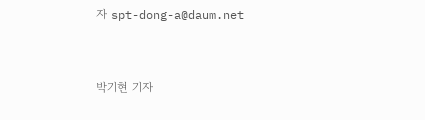자 spt-dong-a@daum.net


박기현 기자